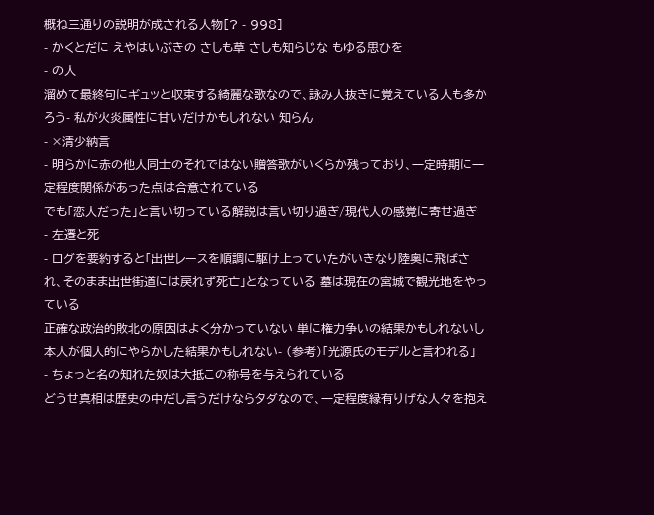概ね三通りの説明が成される人物[? - 998]
- かくとだに えやはいぶきの さしも草 さしも知らじな もゆる思ひを
- の人
溜めて最終句にギュッと収束する綺麗な歌なので、詠み人抜きに覚えている人も多かろう- 私が火炎属性に甘いだけかもしれない 知らん
- ×清少納言
- 明らかに赤の他人同士のそれではない贈答歌がいくらか残っており、一定時期に一定程度関係があった点は合意されている
でも「恋人だった」と言い切っている解説は言い切り過ぎ/現代人の感覚に寄せ過ぎ
- 左遷と死
- ログを要約すると「出世レースを順調に駆け上っていたがいきなり陸奥に飛ばされ、そのまま出世街道には戻れず死亡」となっている 墓は現在の宮城で観光地をやっている
正確な政治的敗北の原因はよく分かっていない 単に権力争いの結果かもしれないし本人が個人的にやらかした結果かもしれない- (参考)「光源氏のモデルと言われる」
- ちょっと名の知れた奴は大抵この称号を与えられている
どうせ真相は歴史の中だし言うだけならタダなので、一定程度縁有りげな人々を抱え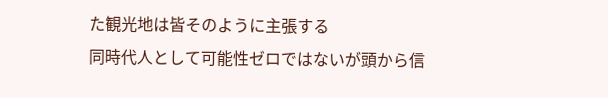た観光地は皆そのように主張する
同時代人として可能性ゼロではないが頭から信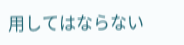用してはならない